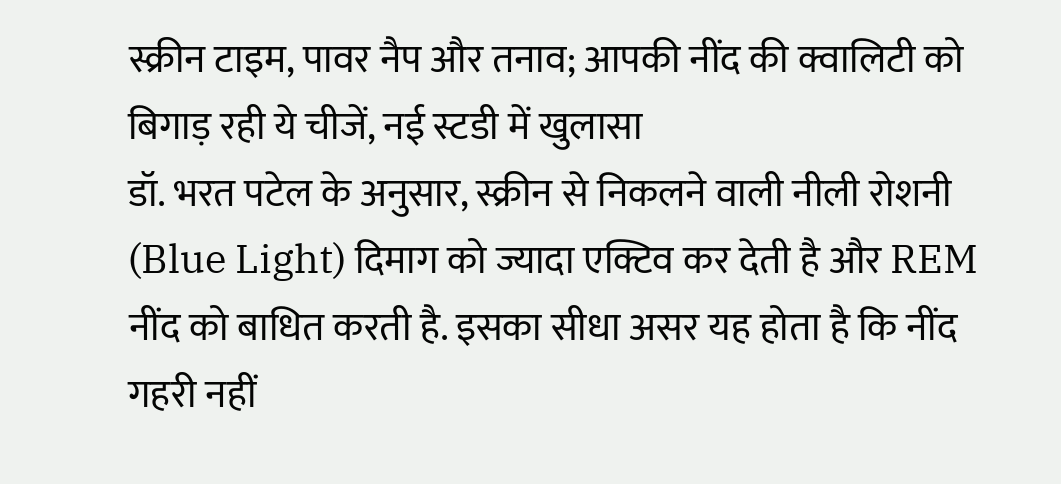स्क्रीन टाइम, पावर नैप और तनाव; आपकी नींद की क्वालिटी को बिगाड़ रही ये चीजें, नई स्टडी में खुलासा
डॉ. भरत पटेल के अनुसार, स्क्रीन से निकलने वाली नीली रोशनी (Blue Light) दिमाग को ज्यादा एक्टिव कर देती है और REM नींद को बाधित करती है. इसका सीधा असर यह होता है कि नींद गहरी नहीं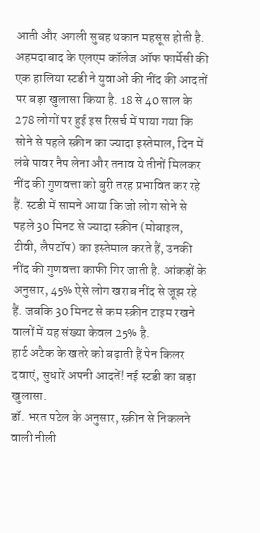आती और अगली सुबह थकान महसूस होती है.
अहमदाबाद के एलएम कॉलेज ऑफ फार्मेसी की एक हालिया स्टडी ने युवाओं की नींद की आदतों पर बड़ा खुलासा किया है. 18 से 40 साल के 278 लोगों पर हुई इस रिसर्च में पाया गया कि सोने से पहले स्क्रीन का ज्यादा इस्तेमाल, दिन में लंबे पावर नैप लेना और तनाव ये तीनों मिलकर नींद की गुणवत्ता को बुरी तरह प्रभावित कर रहे हैं. स्टडी में सामने आया कि जो लोग सोने से पहले 30 मिनट से ज्यादा स्क्रीन (मोबाइल, टीवी, लैपटॉप) का इस्तेमाल करते हैं, उनकी नींद की गुणवत्ता काफी गिर जाती है. आंकड़ों के अनुसार, 45% ऐसे लोग खराब नींद से जूझ रहे हैं. जबकि 30 मिनट से कम स्क्रीन टाइम रखने वालों में यह संख्या केवल 25% है.
हार्ट अटैक के खतरे को बढ़ाती हैं पेन किलर दवाएं, सुधारें अपनी आदतें! नई स्टडी का बड़ा खुलासा.
डॉ. भरत पटेल के अनुसार, स्क्रीन से निकलने वाली नीली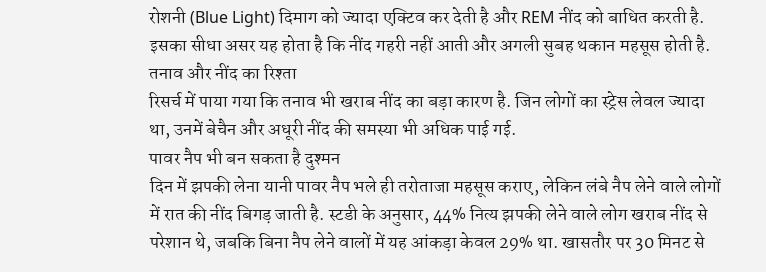रोशनी (Blue Light) दिमाग को ज्यादा एक्टिव कर देती है और REM नींद को बाधित करती है. इसका सीधा असर यह होता है कि नींद गहरी नहीं आती और अगली सुबह थकान महसूस होती है.
तनाव और नींद का रिश्ता
रिसर्च में पाया गया कि तनाव भी खराब नींद का बड़ा कारण है. जिन लोगों का स्ट्रेस लेवल ज्यादा था, उनमें बेचैन और अधूरी नींद की समस्या भी अधिक पाई गई.
पावर नैप भी बन सकता है दुश्मन
दिन में झपकी लेना यानी पावर नैप भले ही तरोताजा महसूस कराए, लेकिन लंबे नैप लेने वाले लोगों में रात की नींद बिगड़ जाती है. स्टडी के अनुसार, 44% नित्य झपकी लेने वाले लोग खराब नींद से परेशान थे, जबकि बिना नैप लेने वालों में यह आंकड़ा केवल 29% था. खासतौर पर 30 मिनट से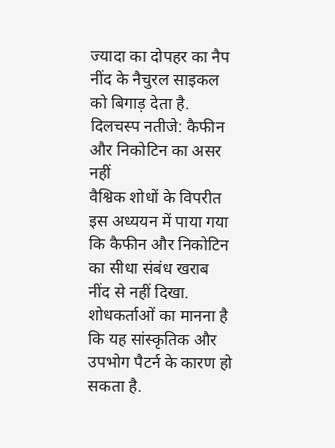ज्यादा का दोपहर का नैप नींद के नैचुरल साइकल को बिगाड़ देता है.
दिलचस्प नतीजे: कैफीन और निकोटिन का असर नहीं
वैश्विक शोधों के विपरीत इस अध्ययन में पाया गया कि कैफीन और निकोटिन का सीधा संबंध खराब नींद से नहीं दिखा. शोधकर्ताओं का मानना है कि यह सांस्कृतिक और उपभोग पैटर्न के कारण हो सकता है.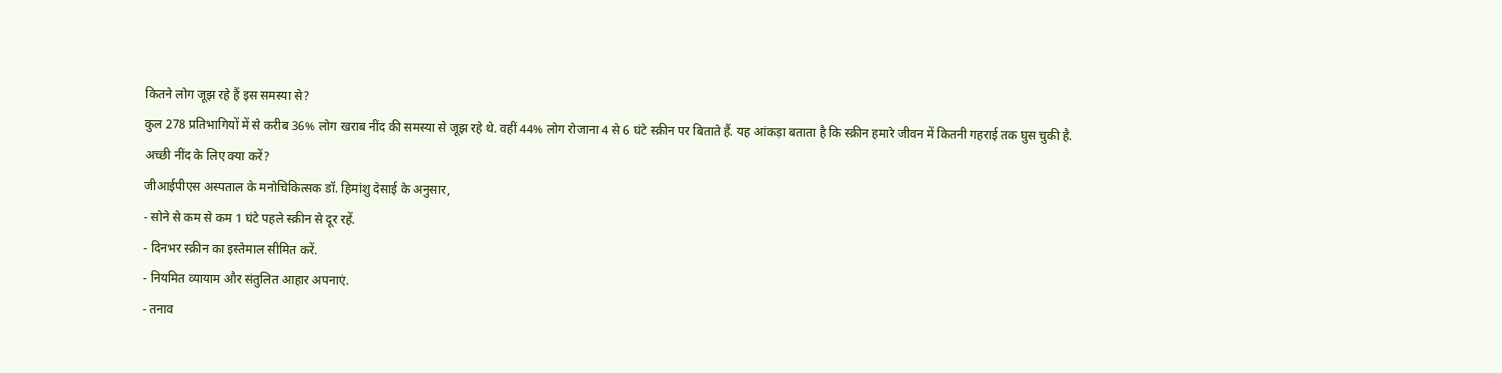कितने लोग जूझ रहे हैं इस समस्या से?
कुल 278 प्रतिभागियों में से करीब 36% लोग खराब नींद की समस्या से जूझ रहे थे. वहीं 44% लोग रोजाना 4 से 6 घंटे स्क्रीन पर बिताते हैं. यह आंकड़ा बताता है कि स्क्रीन हमारे जीवन में कितनी गहराई तक घुस चुकी है.
अच्छी नींद के लिए क्या करें?
जीआईपीएस अस्पताल के मनोचिकित्सक डॉ. हिमांशु देसाई के अनुसार,
- सोने से कम से कम 1 घंटे पहले स्क्रीन से दूर रहें.
- दिनभर स्क्रीन का इस्तेमाल सीमित करें.
- नियमित व्यायाम और संतुलित आहार अपनाएं.
- तनाव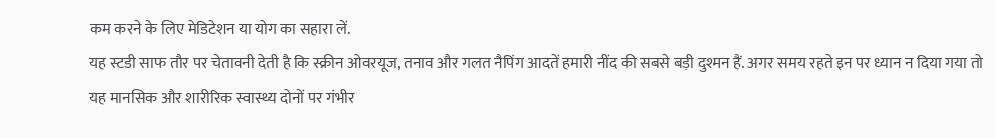कम करने के लिए मेडिटेशन या योग का सहारा लें.
यह स्टडी साफ तौर पर चेतावनी देती है कि स्क्रीन ओवरयूज, तनाव और गलत नैपिंग आदतें हमारी नींद की सबसे बड़ी दुश्मन हैं. अगर समय रहते इन पर ध्यान न दिया गया तो यह मानसिक और शारीरिक स्वास्थ्य दोनों पर गंभीर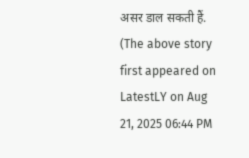असर डाल सकती हैं.
(The above story first appeared on LatestLY on Aug 21, 2025 06:44 PM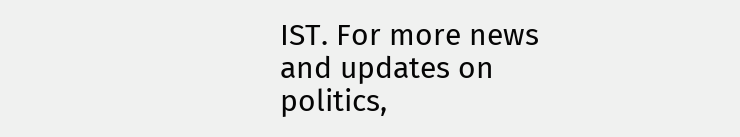IST. For more news and updates on politics,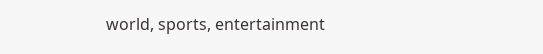world, sports, entertainment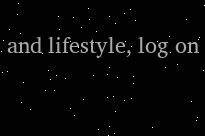and lifestyle, log on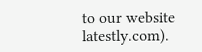to our website latestly.com).